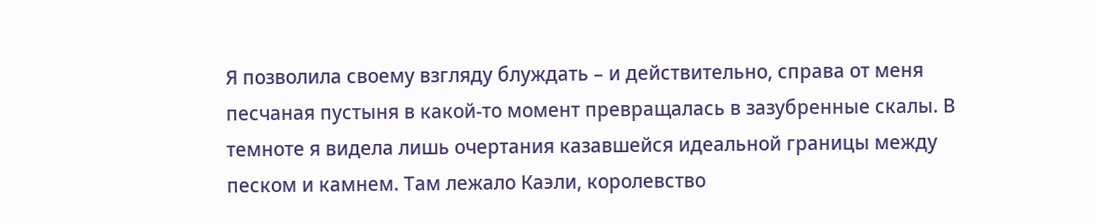Я позволила своему взгляду блуждать – и действительно, справа от меня песчаная пустыня в какой-то момент превращалась в зазубренные скалы. В темноте я видела лишь очертания казавшейся идеальной границы между песком и камнем. Там лежало Каэли, королевство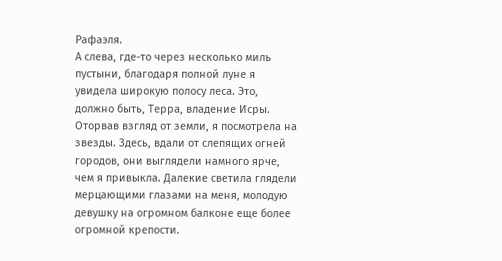Рафаэля.
А слева, где-то через несколько миль пустыни, благодаря полной луне я увидела широкую полосу леса. Это, должно быть, Терра, владение Исры.
Оторвав взгляд от земли, я посмотрела на звезды. Здесь, вдали от слепящих огней городов, они выглядели намного ярче, чем я привыкла. Далекие светила глядели мерцающими глазами на меня, молодую девушку на огромном балконе еще более огромной крепости.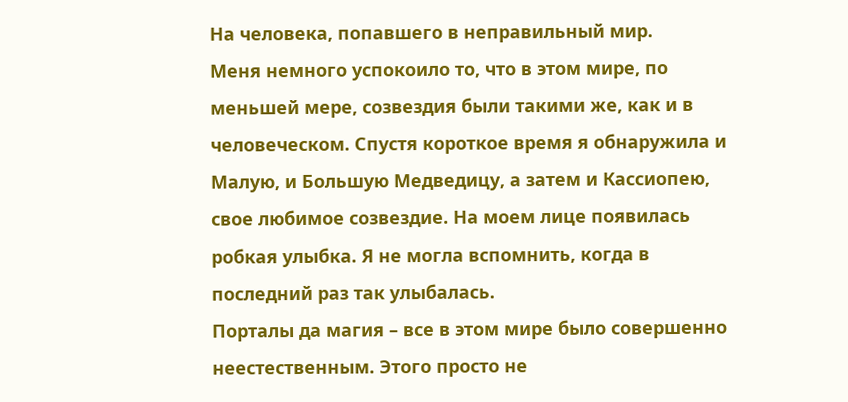На человека, попавшего в неправильный мир.
Меня немного успокоило то, что в этом мире, по меньшей мере, созвездия были такими же, как и в человеческом. Спустя короткое время я обнаружила и Малую, и Большую Медведицу, а затем и Кассиопею, свое любимое созвездие. На моем лице появилась робкая улыбка. Я не могла вспомнить, когда в последний раз так улыбалась.
Порталы да магия – все в этом мире было совершенно неестественным. Этого просто не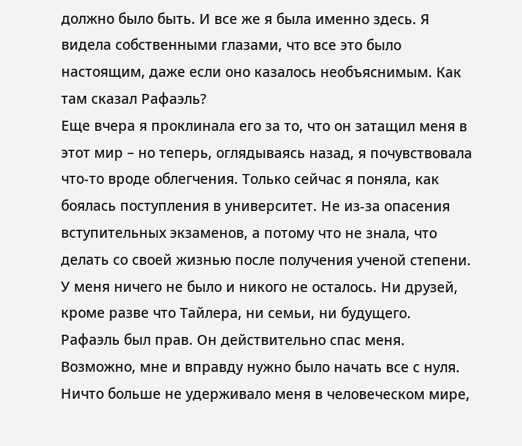должно было быть. И все же я была именно здесь. Я видела собственными глазами, что все это было настоящим, даже если оно казалось необъяснимым. Как там сказал Рафаэль?
Еще вчера я проклинала его за то, что он затащил меня в этот мир – но теперь, оглядываясь назад, я почувствовала что-то вроде облегчения. Только сейчас я поняла, как боялась поступления в университет. Не из-за опасения вступительных экзаменов, а потому что не знала, что делать со своей жизнью после получения ученой степени. У меня ничего не было и никого не осталось. Ни друзей, кроме разве что Тайлера, ни семьи, ни будущего.
Рафаэль был прав. Он действительно спас меня.
Возможно, мне и вправду нужно было начать все с нуля. Ничто больше не удерживало меня в человеческом мире,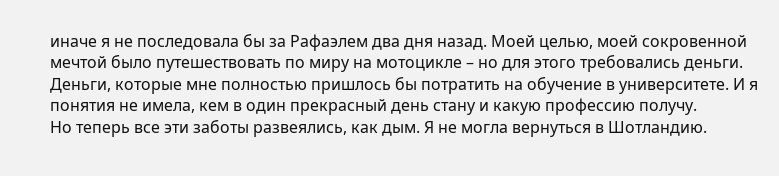иначе я не последовала бы за Рафаэлем два дня назад. Моей целью, моей сокровенной мечтой было путешествовать по миру на мотоцикле – но для этого требовались деньги. Деньги, которые мне полностью пришлось бы потратить на обучение в университете. И я понятия не имела, кем в один прекрасный день стану и какую профессию получу.
Но теперь все эти заботы развеялись, как дым. Я не могла вернуться в Шотландию.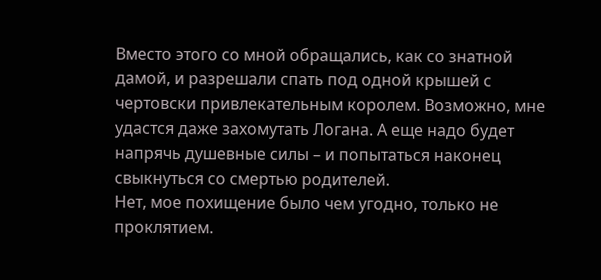Вместо этого со мной обращались, как со знатной дамой, и разрешали спать под одной крышей с чертовски привлекательным королем. Возможно, мне удастся даже захомутать Логана. А еще надо будет напрячь душевные силы – и попытаться наконец свыкнуться со смертью родителей.
Нет, мое похищение было чем угодно, только не проклятием.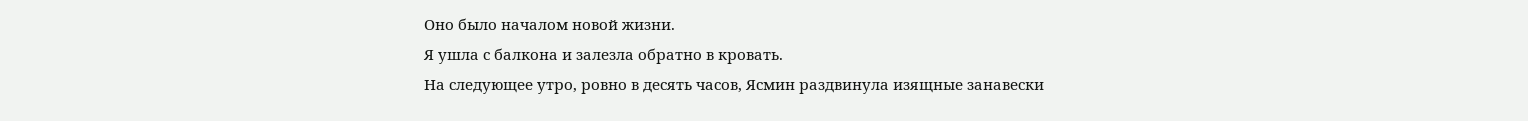Оно было началом новой жизни.
Я ушла с балкона и залезла обратно в кровать.
На следующее утро, ровно в десять часов, Ясмин раздвинула изящные занавески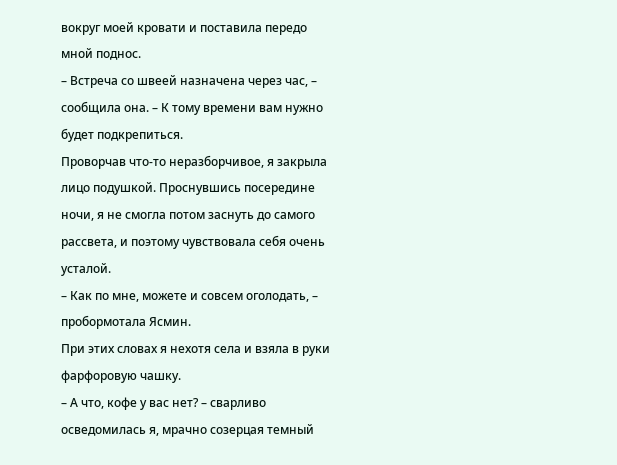вокруг моей кровати и поставила передо мной поднос.
– Встреча со швеей назначена через час, – сообщила она. – К тому времени вам нужно будет подкрепиться.
Проворчав что-то неразборчивое, я закрыла лицо подушкой. Проснувшись посередине ночи, я не смогла потом заснуть до самого рассвета, и поэтому чувствовала себя очень усталой.
– Как по мне, можете и совсем оголодать, – пробормотала Ясмин.
При этих словах я нехотя села и взяла в руки фарфоровую чашку.
– А что, кофе у вас нет? – сварливо осведомилась я, мрачно созерцая темный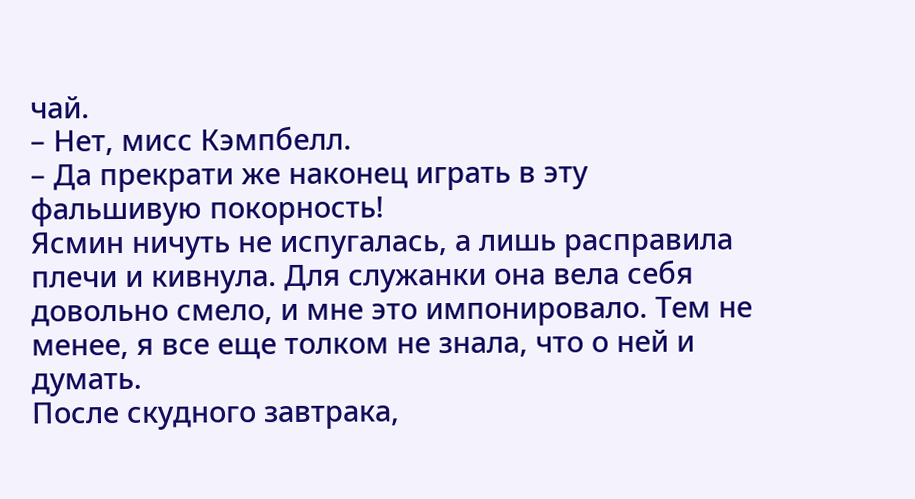чай.
– Нет, мисс Кэмпбелл.
– Да прекрати же наконец играть в эту фальшивую покорность!
Ясмин ничуть не испугалась, а лишь расправила плечи и кивнула. Для служанки она вела себя довольно смело, и мне это импонировало. Тем не менее, я все еще толком не знала, что о ней и думать.
После скудного завтрака,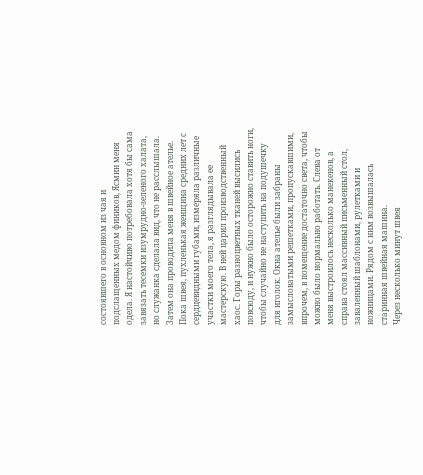состоявшего в основном из чая и подслащенных медом фиников, Ясмин меня одела. Я настойчиво потребовала хотя бы сама завязать тесемки изумрудно-зеленого халата, но служанка сделала вид, что не расслышала. Затем она проводила меня в швейное ателье.
Пока швея, пухленькая женщина средних лет с сердцевидными губами, измеряла различные участки моего тела, я разглядывала ее мастерскую. В ней царил производственный хаос. Горы разноцветных тканей высились повсюду, и нужно было осторожно ставить ноги, чтобы случайно не наступить на подушечку для иголок. Окна ателье были забраны замысловатыми решетками, пропускавшими, впрочем, в помещение достаточно света, чтобы можно было нормально работать. Слева от меня выстроилось несколько манекенов, а справа стоял массивный письменный стол, заваленный шаблонами, рулетками и ножницами. Рядом с ним возвышалась старинная швейная машина.
Через несколько минут швея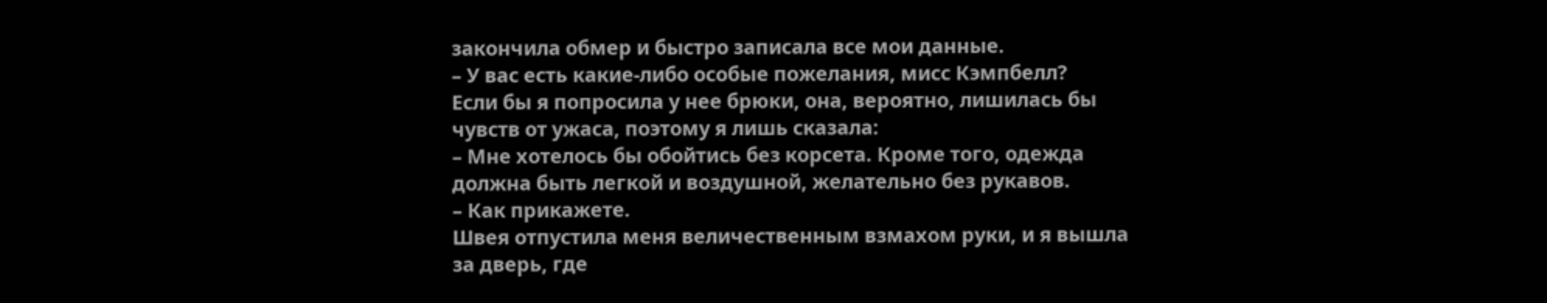закончила обмер и быстро записала все мои данные.
– У вас есть какие-либо особые пожелания, мисс Кэмпбелл?
Если бы я попросила у нее брюки, она, вероятно, лишилась бы чувств от ужаса, поэтому я лишь сказала:
– Мне хотелось бы обойтись без корсета. Кроме того, одежда должна быть легкой и воздушной, желательно без рукавов.
– Как прикажете.
Швея отпустила меня величественным взмахом руки, и я вышла за дверь, где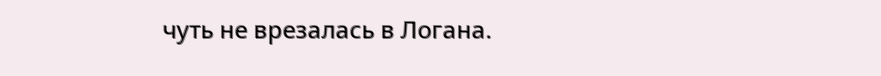чуть не врезалась в Логана.